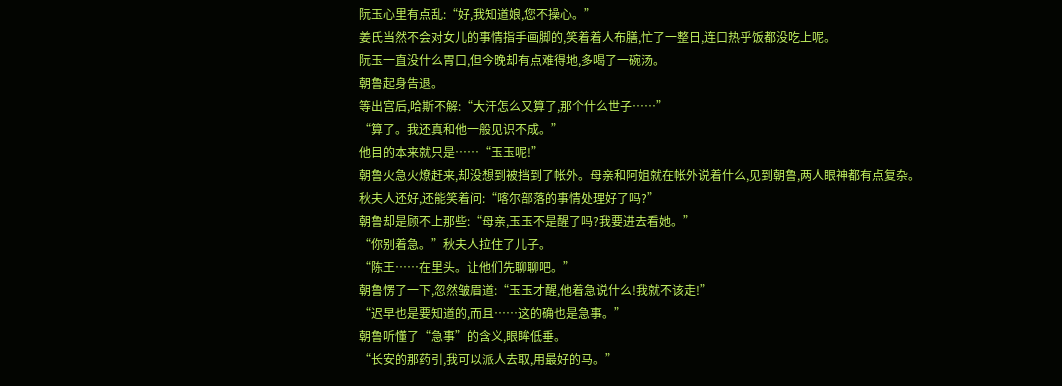阮玉心里有点乱:“好,我知道娘,您不操心。”
姜氏当然不会对女儿的事情指手画脚的,笑着着人布膳,忙了一整日,连口热乎饭都没吃上呢。
阮玉一直没什么胃口,但今晚却有点难得地,多喝了一碗汤。
朝鲁起身告退。
等出宫后,哈斯不解:“大汗怎么又算了,那个什么世子……”
“算了。我还真和他一般见识不成。”
他目的本来就只是……“玉玉呢!”
朝鲁火急火燎赶来,却没想到被挡到了帐外。母亲和阿姐就在帐外说着什么,见到朝鲁,两人眼神都有点复杂。
秋夫人还好,还能笑着问:“喀尔部落的事情处理好了吗?”
朝鲁却是顾不上那些:“母亲,玉玉不是醒了吗?我要进去看她。”
“你别着急。”秋夫人拉住了儿子。
“陈王……在里头。让他们先聊聊吧。”
朝鲁愣了一下,忽然皱眉道:“玉玉才醒,他着急说什么!我就不该走!”
“迟早也是要知道的,而且……这的确也是急事。”
朝鲁听懂了“急事”的含义,眼眸低垂。
“长安的那药引,我可以派人去取,用最好的马。”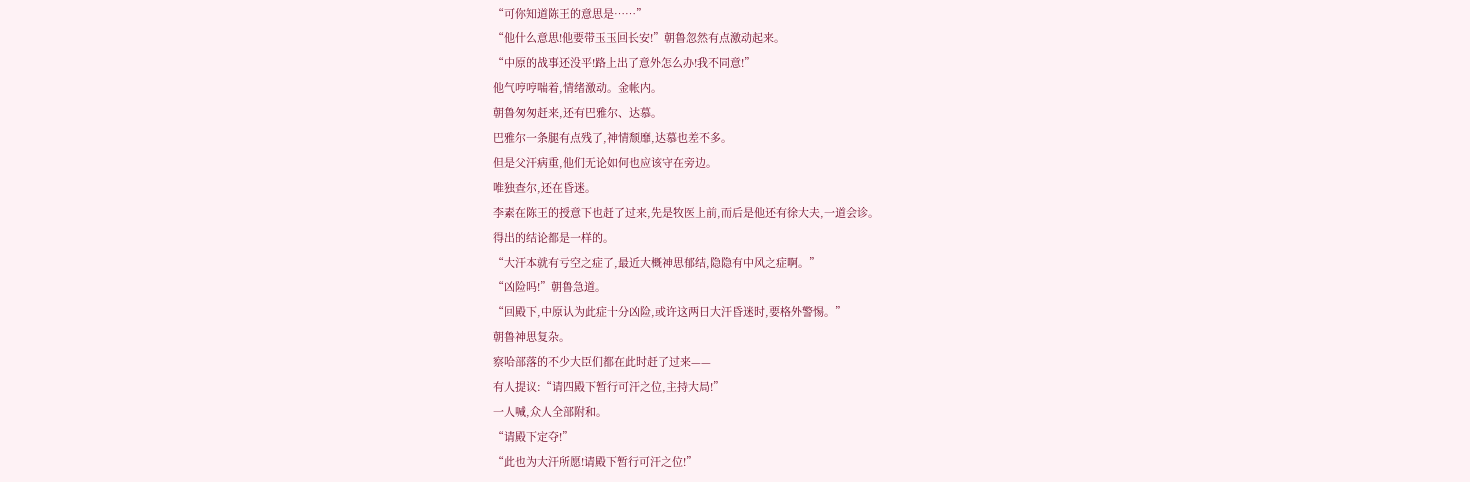“可你知道陈王的意思是……”
“他什么意思!他要带玉玉回长安!”朝鲁忽然有点激动起来。
“中原的战事还没平!路上出了意外怎么办!我不同意!”
他气哼哼喘着,情绪激动。金帐内。
朝鲁匆匆赶来,还有巴雅尔、达慕。
巴雅尔一条腿有点残了,神情颓靡,达慕也差不多。
但是父汗病重,他们无论如何也应该守在旁边。
唯独查尔,还在昏迷。
李素在陈王的授意下也赶了过来,先是牧医上前,而后是他还有徐大夫,一道会诊。
得出的结论都是一样的。
“大汗本就有亏空之症了,最近大概神思郁结,隐隐有中风之症啊。”
“凶险吗!”朝鲁急道。
“回殿下,中原认为此症十分凶险,或许这两日大汗昏迷时,要格外警惕。”
朝鲁神思复杂。
察哈部落的不少大臣们都在此时赶了过来——
有人提议:“请四殿下暂行可汗之位,主持大局!”
一人喊,众人全部附和。
“请殿下定夺!”
“此也为大汗所愿!请殿下暂行可汗之位!”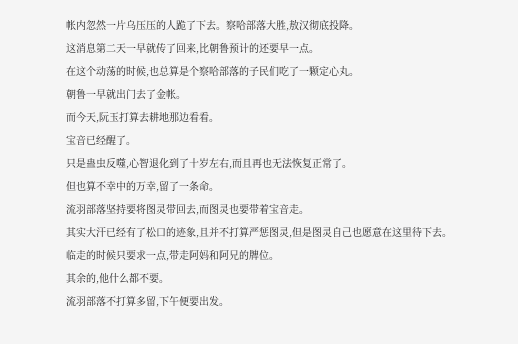帐内忽然一片乌压压的人跪了下去。察哈部落大胜,敖汉彻底投降。
这消息第二天一早就传了回来,比朝鲁预计的还要早一点。
在这个动荡的时候,也总算是个察哈部落的子民们吃了一颗定心丸。
朝鲁一早就出门去了金帐。
而今天,阮玉打算去耕地那边看看。
宝音已经醒了。
只是蛊虫反噬,心智退化到了十岁左右,而且再也无法恢复正常了。
但也算不幸中的万幸,留了一条命。
流羽部落坚持要将图灵带回去,而图灵也要带着宝音走。
其实大汗已经有了松口的迹象,且并不打算严惩图灵,但是图灵自己也愿意在这里待下去。
临走的时候只要求一点,带走阿妈和阿兄的牌位。
其余的,他什么都不要。
流羽部落不打算多留,下午便要出发。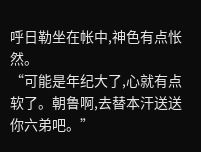呼日勒坐在帐中,神色有点怅然。
“可能是年纪大了,心就有点软了。朝鲁啊,去替本汗送送你六弟吧。”